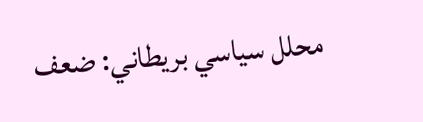محلل سياسي بريطاني: ضعف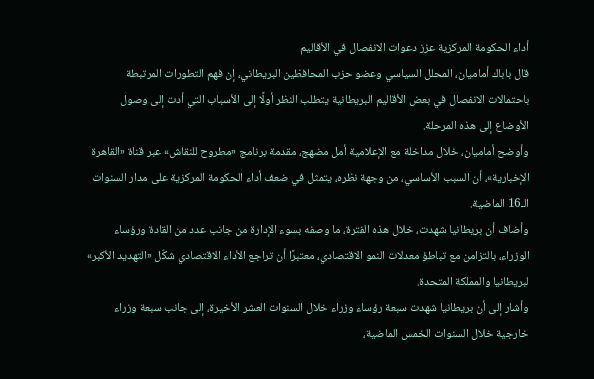أداء الحكومة المركزية عزز دعوات الانفصال في الأقاليم
قال باباك أماميان، المحلل السياسي وعضو حزب المحافظين البريطاني، إن فهم التطورات المرتبطة باحتمالات الانفصال في بعض الأقاليم البريطانية يتطلب النظر أولًا إلى الأسباب التي أدت إلى وصول الأوضاع إلى هذه المرحلة.
وأوضح أماميان، خلال مداخلة مع الإعلامية أمل مضهج، مقدمة برنامج «مطروح للنقاش» عبر قناة «القاهرة الإخبارية»، أن السبب الأساسي، من وجهة نظره، يتمثل في ضعف أداء الحكومة المركزية على مدار السنوات الـ16 الماضية.
وأضاف أن بريطانيا شهدت، خلال هذه الفترة، ما وصفه بسوء الإدارة من جانب عدد من القادة ورؤساء الوزراء، بالتزامن مع تباطؤ معدلات النمو الاقتصادي، معتبرًا أن تراجع الأداء الاقتصادي شكّل «التهديد الأكبر» لبريطانيا والمملكة المتحدة.
وأشار إلى أن بريطانيا شهدت سبعة رؤساء وزراء خلال السنوات العشر الأخيرة، إلى جانب سبعة وزراء خارجية خلال السنوات الخمس الماضية،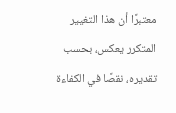معتبرًا أن هذا التغيير المتكرر يعكس، بحسب تقديره، نقصًا في الكفاءة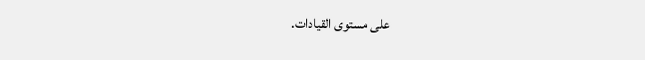على مستوى القيادات.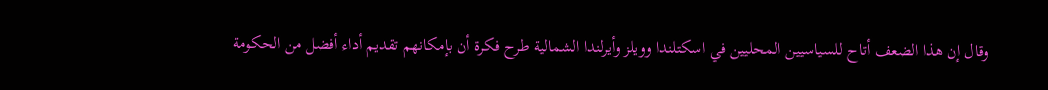وقال إن هذا الضعف أتاح للسياسيين المحليين في اسكتلندا وويلز وأيرلندا الشمالية طرح فكرة أن بإمكانهم تقديم أداء أفضل من الحكومة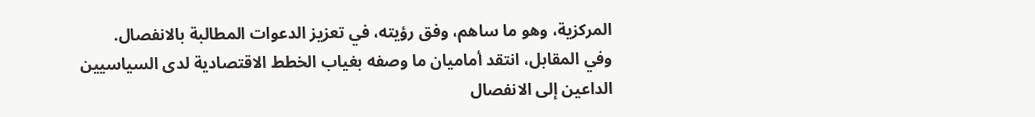المركزية، وهو ما ساهم، وفق رؤيته، في تعزيز الدعوات المطالبة بالانفصال.
وفي المقابل، انتقد أماميان ما وصفه بغياب الخطط الاقتصادية لدى السياسيين الداعين إلى الانفصال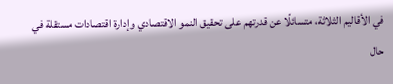في الأقاليم الثلاثة، متسائلًا عن قدرتهم على تحقيق النمو الاقتصادي وإدارة اقتصادات مستقلة في حال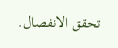تحقق الانفصال.